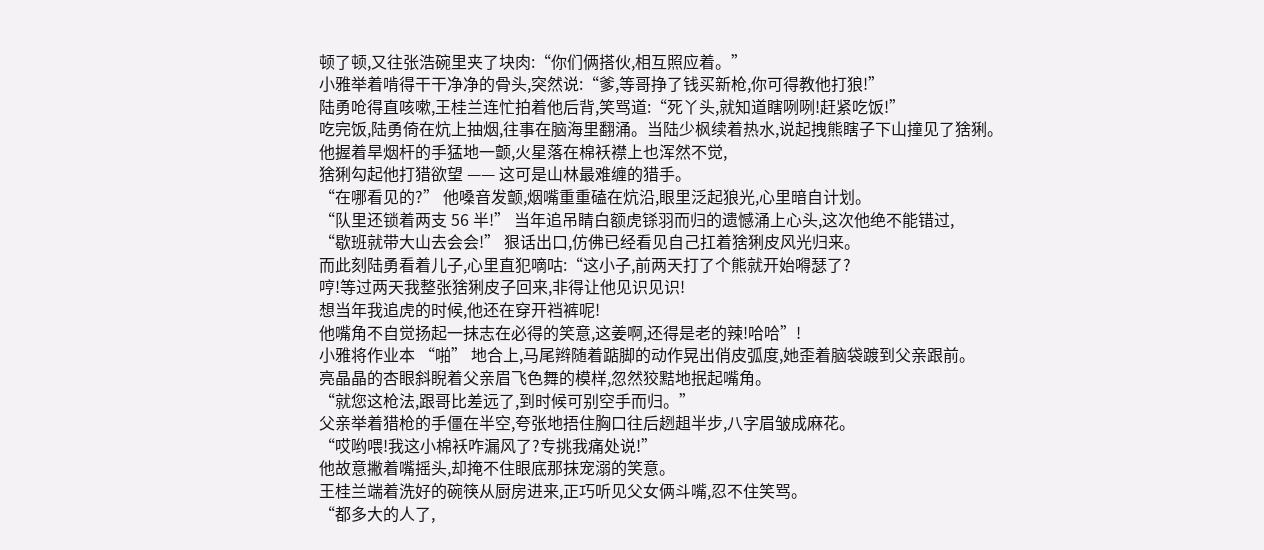顿了顿,又往张浩碗里夹了块肉:“你们俩搭伙,相互照应着。”
小雅举着啃得干干净净的骨头,突然说:“爹,等哥挣了钱买新枪,你可得教他打狼!”
陆勇呛得直咳嗽,王桂兰连忙拍着他后背,笑骂道:“死丫头,就知道瞎咧咧!赶紧吃饭!”
吃完饭,陆勇倚在炕上抽烟,往事在脑海里翻涌。当陆少枫续着热水,说起拽熊瞎子下山撞见了猞猁。
他握着旱烟杆的手猛地一颤,火星落在棉袄襟上也浑然不觉,
猞猁勾起他打猎欲望 —— 这可是山林最难缠的猎手。
“在哪看见的?” 他嗓音发颤,烟嘴重重磕在炕沿,眼里泛起狼光,心里暗自计划。
“队里还锁着两支 56 半!” 当年追吊睛白额虎铩羽而归的遗憾涌上心头,这次他绝不能错过,
“歇班就带大山去会会!” 狠话出口,仿佛已经看见自己扛着猞猁皮风光归来。
而此刻陆勇看着儿子,心里直犯嘀咕:“这小子,前两天打了个熊就开始嘚瑟了?
哼!等过两天我整张猞猁皮子回来,非得让他见识见识!
想当年我追虎的时候,他还在穿开裆裤呢!
他嘴角不自觉扬起一抹志在必得的笑意,这姜啊,还得是老的辣!哈哈”!
小雅将作业本 “啪” 地合上,马尾辫随着踮脚的动作晃出俏皮弧度,她歪着脑袋踱到父亲跟前。
亮晶晶的杏眼斜睨着父亲眉飞色舞的模样,忽然狡黠地抿起嘴角。
“就您这枪法,跟哥比差远了,到时候可别空手而归。”
父亲举着猎枪的手僵在半空,夸张地捂住胸口往后趔趄半步,八字眉皱成麻花。
“哎哟喂!我这小棉袄咋漏风了?专挑我痛处说!”
他故意撇着嘴摇头,却掩不住眼底那抹宠溺的笑意。
王桂兰端着洗好的碗筷从厨房进来,正巧听见父女俩斗嘴,忍不住笑骂。
“都多大的人了,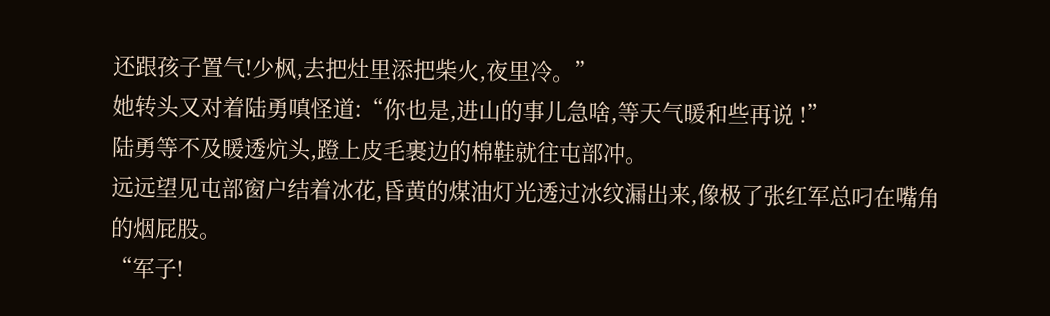还跟孩子置气!少枫,去把灶里添把柴火,夜里冷。”
她转头又对着陆勇嗔怪道:“你也是,进山的事儿急啥,等天气暖和些再说 !”
陆勇等不及暖透炕头,蹬上皮毛裹边的棉鞋就往屯部冲。
远远望见屯部窗户结着冰花,昏黄的煤油灯光透过冰纹漏出来,像极了张红军总叼在嘴角的烟屁股。
“军子!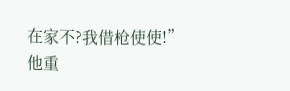在家不?我借枪使使!”
他重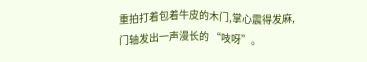重拍打着包着牛皮的木门,掌心震得发麻,门轴发出一声漫长的 “吱呀”。